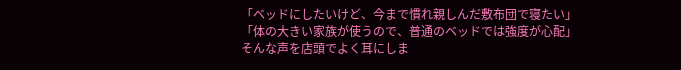「ベッドにしたいけど、今まで慣れ親しんだ敷布団で寝たい」
「体の大きい家族が使うので、普通のベッドでは強度が心配」
そんな声を店頭でよく耳にしま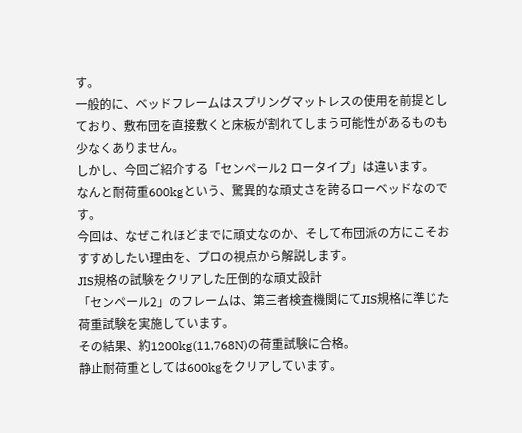す。
一般的に、ベッドフレームはスプリングマットレスの使用を前提としており、敷布団を直接敷くと床板が割れてしまう可能性があるものも少なくありません。
しかし、今回ご紹介する「センペール2 ロータイプ」は違います。
なんと耐荷重600kgという、驚異的な頑丈さを誇るローベッドなのです。
今回は、なぜこれほどまでに頑丈なのか、そして布団派の方にこそおすすめしたい理由を、プロの視点から解説します。
JIS規格の試験をクリアした圧倒的な頑丈設計
「センペール2」のフレームは、第三者検査機関にてJIS規格に準じた荷重試験を実施しています。
その結果、約1200kg(11,768N)の荷重試験に合格。
静止耐荷重としては600kgをクリアしています。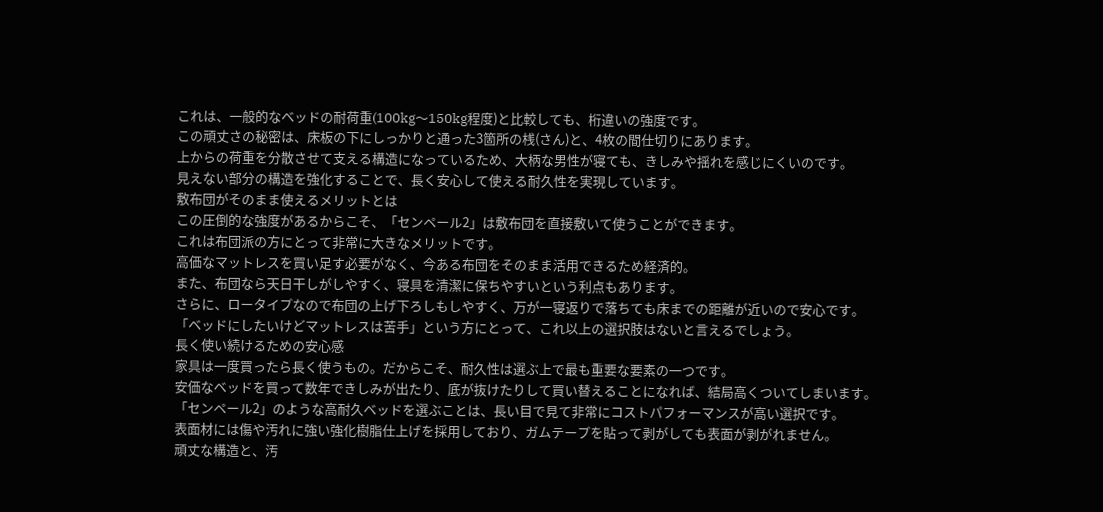これは、一般的なベッドの耐荷重(100kg〜150kg程度)と比較しても、桁違いの強度です。
この頑丈さの秘密は、床板の下にしっかりと通った3箇所の桟(さん)と、4枚の間仕切りにあります。
上からの荷重を分散させて支える構造になっているため、大柄な男性が寝ても、きしみや揺れを感じにくいのです。
見えない部分の構造を強化することで、長く安心して使える耐久性を実現しています。
敷布団がそのまま使えるメリットとは
この圧倒的な強度があるからこそ、「センペール2」は敷布団を直接敷いて使うことができます。
これは布団派の方にとって非常に大きなメリットです。
高価なマットレスを買い足す必要がなく、今ある布団をそのまま活用できるため経済的。
また、布団なら天日干しがしやすく、寝具を清潔に保ちやすいという利点もあります。
さらに、ロータイプなので布団の上げ下ろしもしやすく、万が一寝返りで落ちても床までの距離が近いので安心です。
「ベッドにしたいけどマットレスは苦手」という方にとって、これ以上の選択肢はないと言えるでしょう。
長く使い続けるための安心感
家具は一度買ったら長く使うもの。だからこそ、耐久性は選ぶ上で最も重要な要素の一つです。
安価なベッドを買って数年できしみが出たり、底が抜けたりして買い替えることになれば、結局高くついてしまいます。
「センペール2」のような高耐久ベッドを選ぶことは、長い目で見て非常にコストパフォーマンスが高い選択です。
表面材には傷や汚れに強い強化樹脂仕上げを採用しており、ガムテープを貼って剥がしても表面が剥がれません。
頑丈な構造と、汚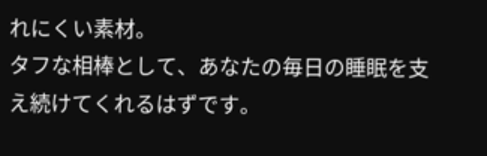れにくい素材。
タフな相棒として、あなたの毎日の睡眠を支え続けてくれるはずです。